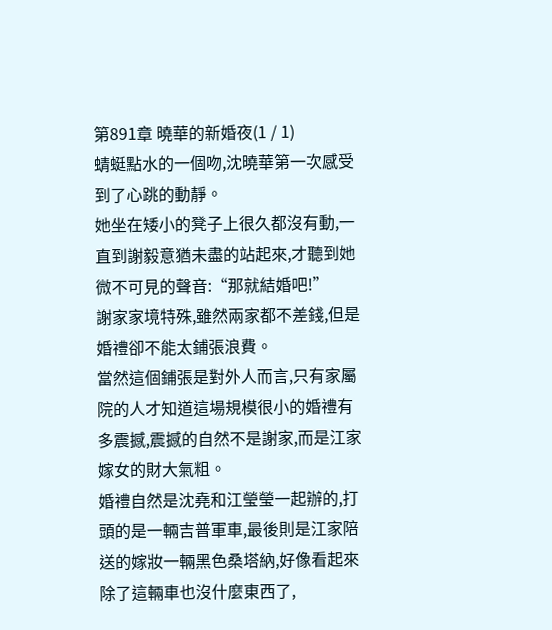第891章 曉華的新婚夜(1 / 1)
蜻蜓點水的一個吻,沈曉華第一次感受到了心跳的動靜。
她坐在矮小的凳子上很久都沒有動,一直到謝毅意猶未盡的站起來,才聽到她微不可見的聲音:“那就結婚吧!”
謝家家境特殊,雖然兩家都不差錢,但是婚禮卻不能太鋪張浪費。
當然這個鋪張是對外人而言,只有家屬院的人才知道這場規模很小的婚禮有多震撼,震撼的自然不是謝家,而是江家嫁女的財大氣粗。
婚禮自然是沈堯和江瑩瑩一起辦的,打頭的是一輛吉普軍車,最後則是江家陪送的嫁妝一輛黑色桑塔納,好像看起來除了這輛車也沒什麼東西了,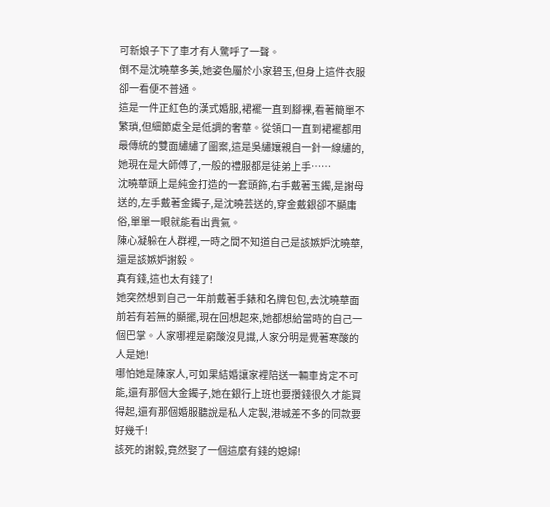可新娘子下了車才有人驚呼了一聲。
倒不是沈曉華多美,她姿色屬於小家碧玉,但身上這件衣服卻一看便不普通。
這是一件正紅色的漢式婚服,裙襬一直到腳裸,看著簡單不繁瑣,但細節處全是低調的奢華。從領口一直到裙襬都用最傳統的雙面繡繡了圖案,這是吳繡孃親自一針一線繡的,她現在是大師傅了,一般的禮服都是徒弟上手……
沈曉華頭上是純金打造的一套頭飾,右手戴著玉鐲,是謝母送的,左手戴著金鐲子,是沈曉芸送的,穿金戴銀卻不顯庸俗,單單一眼就能看出貴氣。
陳心凝躲在人群裡,一時之間不知道自己是該嫉妒沈曉華,還是該嫉妒謝毅。
真有錢,這也太有錢了!
她突然想到自己一年前戴著手錶和名牌包包,去沈曉華面前若有若無的顯擺,現在回想起來,她都想給當時的自己一個巴掌。人家哪裡是窮酸沒見識,人家分明是覺著寒酸的人是她!
哪怕她是陳家人,可如果結婚讓家裡陪送一輛車肯定不可能,還有那個大金鐲子,她在銀行上班也要攢錢很久才能買得起,還有那個婚服聽說是私人定製,港城差不多的同款要好幾千!
該死的謝毅,竟然娶了一個這麼有錢的媳婦!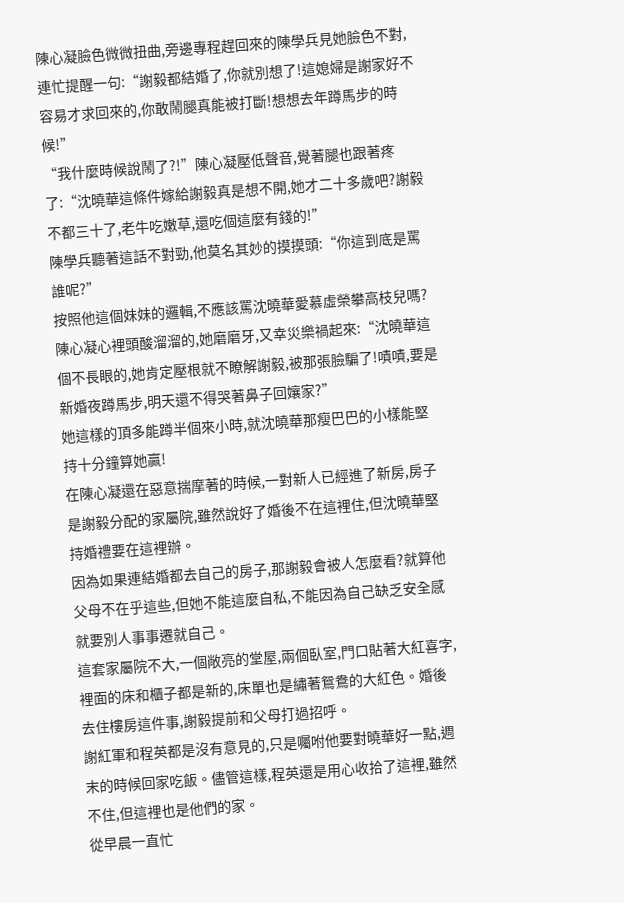陳心凝臉色微微扭曲,旁邊專程趕回來的陳學兵見她臉色不對,連忙提醒一句:“謝毅都結婚了,你就別想了!這媳婦是謝家好不容易才求回來的,你敢鬧腿真能被打斷!想想去年蹲馬步的時候!”
“我什麼時候說鬧了?!”陳心凝壓低聲音,覺著腿也跟著疼了:“沈曉華這條件嫁給謝毅真是想不開,她才二十多歲吧?謝毅不都三十了,老牛吃嫩草,還吃個這麼有錢的!”
陳學兵聽著這話不對勁,他莫名其妙的摸摸頭:“你這到底是罵誰呢?”
按照他這個妹妹的邏輯,不應該罵沈曉華愛慕虛榮攀高枝兒嗎?
陳心凝心裡頭酸溜溜的,她磨磨牙,又幸災樂禍起來:“沈曉華這個不長眼的,她肯定壓根就不瞭解謝毅,被那張臉騙了!嘖嘖,要是新婚夜蹲馬步,明天還不得哭著鼻子回孃家?”
她這樣的頂多能蹲半個來小時,就沈曉華那瘦巴巴的小樣能堅持十分鐘算她贏!
在陳心凝還在惡意揣摩著的時候,一對新人已經進了新房,房子是謝毅分配的家屬院,雖然說好了婚後不在這裡住,但沈曉華堅持婚禮要在這裡辦。
因為如果連結婚都去自己的房子,那謝毅會被人怎麼看?就算他父母不在乎這些,但她不能這麼自私,不能因為自己缺乏安全感就要別人事事遷就自己。
這套家屬院不大,一個敞亮的堂屋,兩個臥室,門口貼著大紅喜字,裡面的床和櫃子都是新的,床單也是繡著鴛鴦的大紅色。婚後去住樓房這件事,謝毅提前和父母打過招呼。
謝紅軍和程英都是沒有意見的,只是囑咐他要對曉華好一點,週末的時候回家吃飯。儘管這樣,程英還是用心收拾了這裡,雖然不住,但這裡也是他們的家。
從早晨一直忙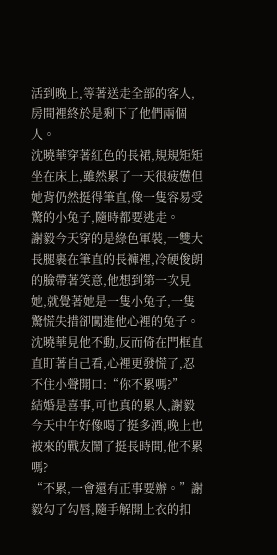活到晚上,等著送走全部的客人,房間裡終於是剩下了他們兩個人。
沈曉華穿著紅色的長裙,規規矩矩坐在床上,雖然累了一天很疲憊但她背仍然挺得筆直,像一隻容易受驚的小兔子,隨時都要逃走。
謝毅今天穿的是綠色軍裝,一雙大長腿裹在筆直的長褲裡,冷硬俊朗的臉帶著笑意,他想到第一次見她,就覺著她是一隻小兔子,一隻驚慌失措卻闖進他心裡的兔子。
沈曉華見他不動,反而倚在門框直直盯著自己看,心裡更發慌了,忍不住小聲開口:“你不累嗎?”
結婚是喜事,可也真的累人,謝毅今天中午好像喝了挺多酒,晚上也被來的戰友鬧了挺長時間,他不累嗎?
“不累,一會還有正事要辦。”謝毅勾了勾唇,隨手解開上衣的扣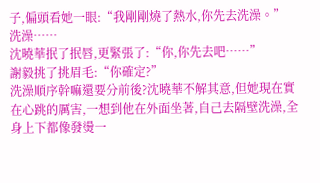子,偏頭看她一眼:“我剛剛燒了熱水,你先去洗澡。”
洗澡……
沈曉華抿了抿唇,更緊張了:“你,你先去吧……”
謝毅挑了挑眉毛:“你確定?”
洗澡順序幹嘛還要分前後?沈曉華不解其意,但她現在實在心跳的厲害,一想到他在外面坐著,自己去隔壁洗澡,全身上下都像發燙一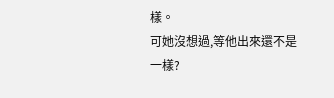樣。
可她沒想過,等他出來還不是一樣?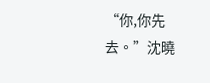“你,你先去。”沈曉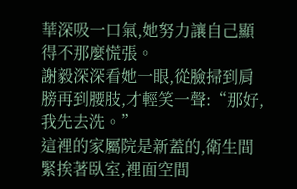華深吸一口氣,她努力讓自己顯得不那麼慌張。
謝毅深深看她一眼,從臉掃到肩膀再到腰肢,才輕笑一聲:“那好,我先去洗。”
這裡的家屬院是新蓋的,衛生間緊挨著臥室,裡面空間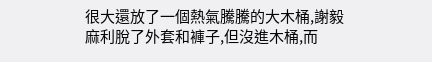很大還放了一個熱氣騰騰的大木桶,謝毅麻利脫了外套和褲子,但沒進木桶,而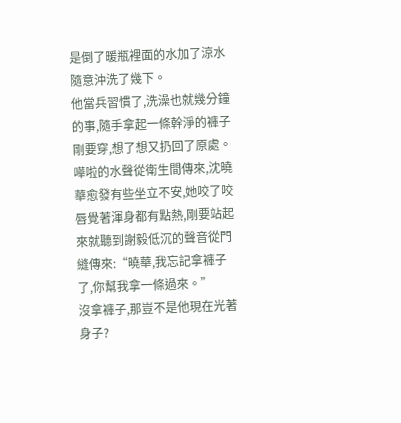是倒了暖瓶裡面的水加了涼水隨意沖洗了幾下。
他當兵習慣了,洗澡也就幾分鐘的事,隨手拿起一條幹淨的褲子剛要穿,想了想又扔回了原處。
嘩啦的水聲從衛生間傳來,沈曉華愈發有些坐立不安,她咬了咬唇覺著渾身都有點熱,剛要站起來就聽到謝毅低沉的聲音從門縫傳來:“曉華,我忘記拿褲子了,你幫我拿一條過來。”
沒拿褲子,那豈不是他現在光著身子?